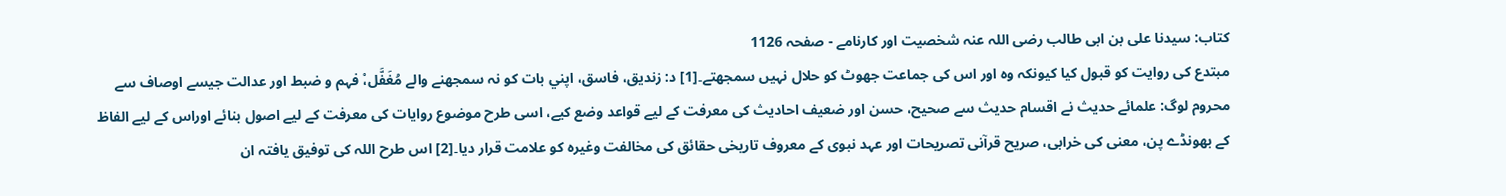کتاب: سیدنا علی بن ابی طالب رضی اللہ عنہ شخصیت اور کارنامے - صفحہ 1126
مبتدع کی روایت کو قبول کیا کیونکہ وہ اور اس کی جماعت جھوٹ کو حلال نہیں سمجھتے۔[1] د: زندیق، فاسق، اپني بات کو نہ سمجھنے والے مُغَفَّل،ْ فہم و ضبط اور عدالت جیسے اوصاف سے محروم لوگ: علمائے حدیث نے اقسام حدیث سے صحیح، حسن اور ضعیف احادیث کی معرفت کے لیے قواعد وضع کیے، اسی طرح موضوع روایات کی معرفت کے لیے اصول بنائے اوراس کے لیے الفاظ کے بھونڈے پن، معنی کی خرابی، صریح قرآنی تصریحات اور عہد نبوی کے معروف تاریخی حقائق کی مخالفت وغیرہ کو علامت قرار دیا۔[2] اس طرح اللہ کی توفیق یافتہ ان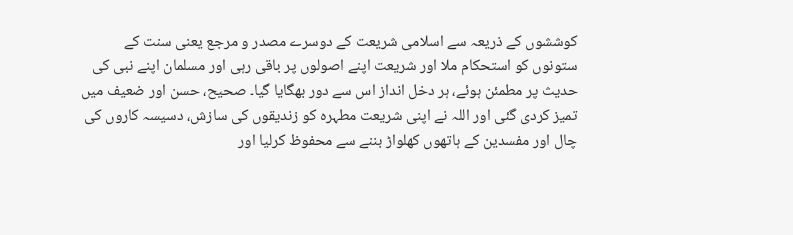کوششوں کے ذریعہ سے اسلامی شریعت کے دوسرے مصدر و مرجع یعنی سنت کے ستونوں کو استحکام ملا اور شریعت اپنے اصولوں پر باقی رہی اور مسلمان اپنے نبی کی حدیث پر مطمئن ہوئے، ہر دخل انداز اس سے دور بھگایا گیا۔ صحیح، حسن اور ضعیف میں تمیز کردی گئی اور اللہ نے اپنی شریعت مطہرہ کو زندیقوں کی سازش، دسیسہ کاروں کی چال اور مفسدین کے ہاتھوں کھلواڑ بننے سے محفوظ کرلیا اور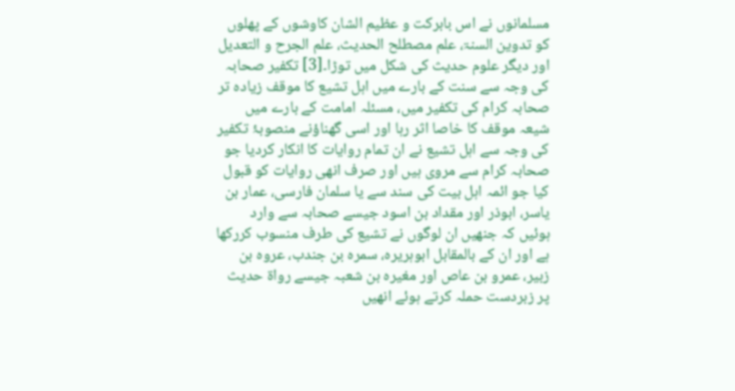مسلمانوں نے اس بابرکت و عظیم الشان کاوشوں کے پھلوں کو تدوین السنۃ، علم مصطلح الحدیث، علم الجرح و التعدیل اور دیگر علوم حدیث کی شکل میں توڑا۔[3] تکفیر صحابہ کی وجہ سے سنت کے بارے میں اہل تشیع کا موقف زیادہ تر صحابہ کرام کی تکفیر میں، مسئلہ امامت کے بارے میں شیعہ موقف کا خاصا اثر رہا اور اسی گھناؤنے منصوبۂ تکفیر کی وجہ سے اہل تشیع نے ان تمام روایات کا انکار کردیا جو صحابہ کرام سے مروی ہیں اور صرف انھی روایات کو قبول کیا جو ائمہ اہل بیت کی سند سے یا سلمان فارسی، عمار بن یاسر، ابوذر اور مقداد بن اسود جیسے صحابہ سے وارد ہوئیں کہ جنھیں ان لوگوں نے تشیع کی طرف منسوب کررکھا ہے اور ان کے بالمقابل ابوہریرہ، سمرہ بن جندب، عروہ بن زبیر، عمرو بن عاص اور مغیرہ بن شعبہ جیسے رواۃ حدیث پر زبردست حملہ کرتے ہوئے انھیں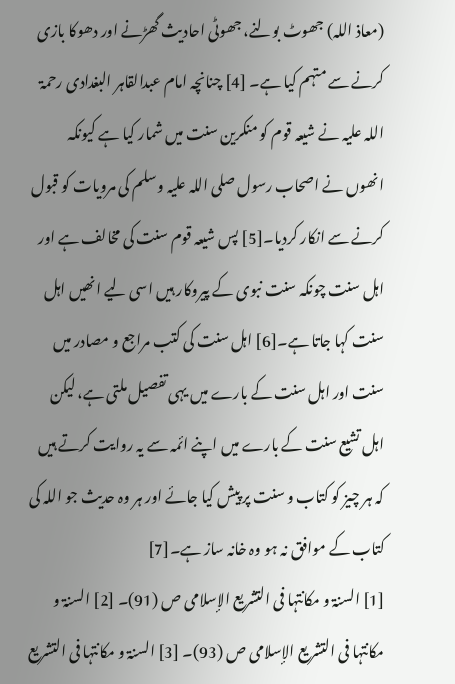(معاذ اللہ) جھوٹ بولنے، جھوٹی احادیث گھڑنے اور دھوکا بازی کرنے سے متہم کیا ہے۔ [4] چنانچہ امام عبدالقاہر البغدادی رحمۃ اللہ علیہ نے شیعہ قوم کو منکرین سنت میں شمار کیا ہے کیونکہ انھوں نے اصحاب رسول صلی اللہ علیہ وسلم کی مرویات کو قبول کرنے سے انکار کردیا۔[5] پس شیعہ قوم سنت کی مخالف ہے اور اہل سنت چونکہ سنت نبوی کے پیروکار ہیں اسی لیے انھیں اہل سنت کہا جاتا ہے۔[6] اہل سنت کی کتب مراجع و مصادر میں سنت اور اہل سنت کے بارے میں یہی تفصیل ملتی ہے، لیکن اہل تشیع سنت کے بارے میں اپنے ائمہ سے یہ روایت کرتے ہیں کہ ہر چیز کو کتاب و سنت پر پیش کیا جائے اور ہر وہ حدیث جو اللہ کی کتاب کے موافق نہ ہو وہ خانہ ساز ہے۔[7]
[1] السنۃ و مکانتہا فی التشریع الإسلامی ص (91)۔ [2] السنۃ و مکانتہا فی التشریع الإسلامی ص (93)۔ [3] السنۃ و مکانتہا فی التشریع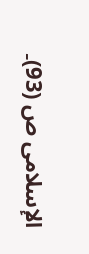الإسلامی ص (93)۔